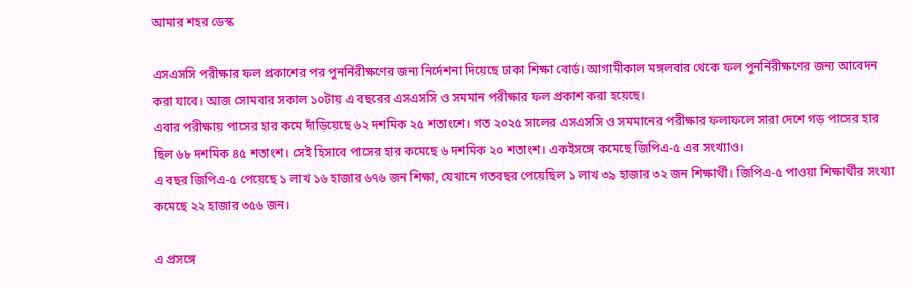আমার শহর ডেস্ক

এসএসসি পরীক্ষার ফল প্রকাশের পর পুনর্নিরীক্ষণের জন্য নির্দেশনা দিয়েছে ঢাকা শিক্ষা বোর্ড। আগামীকাল মঙ্গলবার থেকে ফল পুনর্নিরীক্ষণের জন্য আবেদন করা যাবে। আজ সোমবার সকাল ১০টায় এ বছরের এসএসসি ও সমমান পরীক্ষার ফল প্রকাশ করা হয়েছে।
এবার পরীক্ষায় পাসের হার কমে দাঁড়িয়েছে ৬২ দশমিক ২৫ শতাংশে। গত ২০২৫ সালের এসএসসি ও সমমানের পরীক্ষার ফলাফলে সারা দেশে গড় পাসের হার ছিল ৬৮ দশমিক ৪৫ শতাংশ। সেই হিসাবে পাসের হার কমেছে ৬ দশমিক ২০ শতাংশ। একইসঙ্গে কমেছে জিপিএ-৫ এর সংখ্যাও।
এ বছর জিপিএ-৫ পেয়েছে ১ লাখ ১৬ হাজার ৬৭৬ জন শিক্ষা, যেখানে গতবছর পেয়েছিল ১ লাখ ৩৯ হাজার ৩২ জন শিক্ষার্থী। জিপিএ-৫ পাওয়া শিক্ষার্থীর সংখ্যা কমেছে ২২ হাজার ৩৫৬ জন।

এ প্রসঙ্গে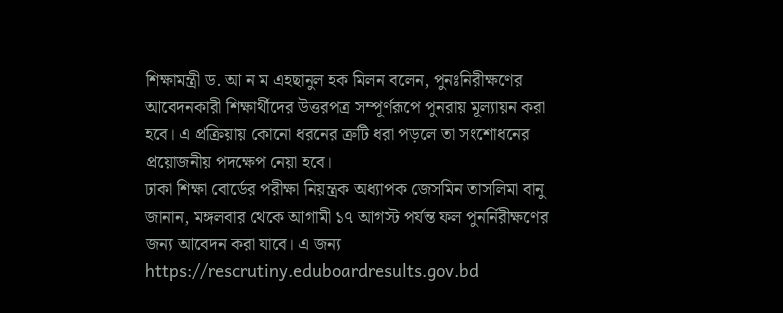শিক্ষামন্ত্রী ড. আ ন ম এহছানুল হক মিলন বলেন, পুনঃনিরীক্ষণের আবেদনকারী শিক্ষার্থীদের উত্তরপত্র সম্পূর্ণরূপে পুনরায় মূল্যায়ন করা হবে। এ প্রক্রিয়ায় কোনো ধরনের ত্রুটি ধরা পড়লে তা সংশোধনের প্রয়োজনীয় পদক্ষেপ নেয়া হবে।
ঢাকা শিক্ষা বোর্ডের পরীক্ষা নিয়ন্ত্রক অধ্যাপক জেসমিন তাসলিমা বানু জানান, মঙ্গলবার থেকে আগামী ১৭ আগস্ট পর্যন্ত ফল পুনর্নিরীক্ষণের জন্য আবেদন করা যাবে। এ জন্য https://rescrutiny.eduboardresults.gov.bd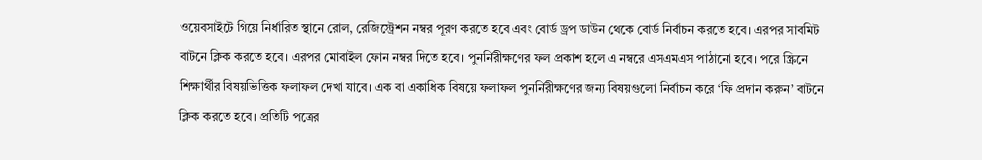ওয়েবসাইটে গিয়ে নির্ধারিত স্থানে রোল, রেজিস্ট্রেশন নম্বর পূরণ করতে হবে এবং বোর্ড ড্রপ ডাউন থেকে বোর্ড নির্বাচন করতে হবে। এরপর সাবমিট বাটনে ক্লিক করতে হবে। এরপর মোবাইল ফোন নম্বর দিতে হবে। পুনর্নিরীক্ষণের ফল প্রকাশ হলে এ নম্বরে এসএমএস পাঠানো হবে। পরে স্ক্রিনে শিক্ষার্থীর বিষয়ভিত্তিক ফলাফল দেখা যাবে। এক বা একাধিক বিষয়ে ফলাফল পুনর্নিরীক্ষণের জন্য বিষয়গুলো নির্বাচন করে ‘ফি প্রদান করুন’ বাটনে ক্লিক করতে হবে। প্রতিটি পত্রের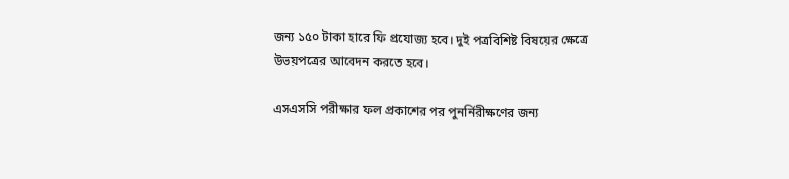জন্য ১৫০ টাকা হারে ফি প্রযোজ্য হবে। দুই পত্রবিশিষ্ট বিষয়ের ক্ষেত্রে উভয়পত্রের আবেদন করতে হবে।

এসএসসি পরীক্ষার ফল প্রকাশের পর পুনর্নিরীক্ষণের জন্য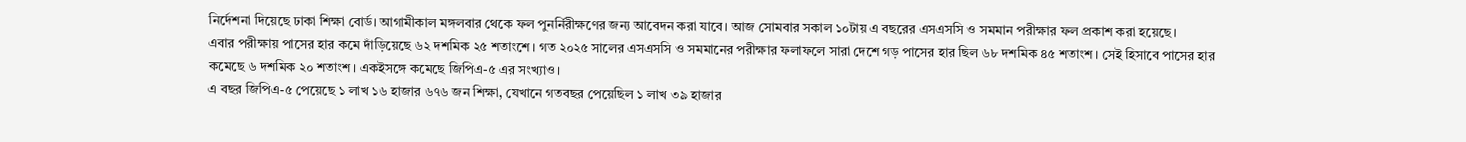নির্দেশনা দিয়েছে ঢাকা শিক্ষা বোর্ড। আগামীকাল মঙ্গলবার থেকে ফল পুনর্নিরীক্ষণের জন্য আবেদন করা যাবে। আজ সোমবার সকাল ১০টায় এ বছরের এসএসসি ও সমমান পরীক্ষার ফল প্রকাশ করা হয়েছে।
এবার পরীক্ষায় পাসের হার কমে দাঁড়িয়েছে ৬২ দশমিক ২৫ শতাংশে। গত ২০২৫ সালের এসএসসি ও সমমানের পরীক্ষার ফলাফলে সারা দেশে গড় পাসের হার ছিল ৬৮ দশমিক ৪৫ শতাংশ। সেই হিসাবে পাসের হার কমেছে ৬ দশমিক ২০ শতাংশ। একইসঙ্গে কমেছে জিপিএ-৫ এর সংখ্যাও।
এ বছর জিপিএ-৫ পেয়েছে ১ লাখ ১৬ হাজার ৬৭৬ জন শিক্ষা, যেখানে গতবছর পেয়েছিল ১ লাখ ৩৯ হাজার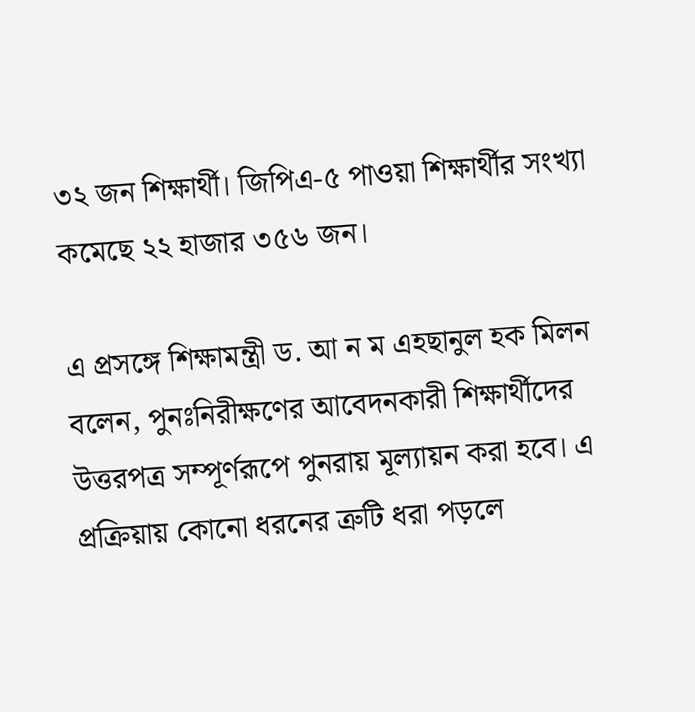৩২ জন শিক্ষার্থী। জিপিএ-৫ পাওয়া শিক্ষার্থীর সংখ্যা কমেছে ২২ হাজার ৩৫৬ জন।

এ প্রসঙ্গে শিক্ষামন্ত্রী ড. আ ন ম এহছানুল হক মিলন বলেন, পুনঃনিরীক্ষণের আবেদনকারী শিক্ষার্থীদের উত্তরপত্র সম্পূর্ণরূপে পুনরায় মূল্যায়ন করা হবে। এ প্রক্রিয়ায় কোনো ধরনের ত্রুটি ধরা পড়লে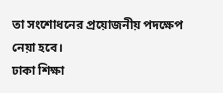তা সংশোধনের প্রয়োজনীয় পদক্ষেপ নেয়া হবে।
ঢাকা শিক্ষা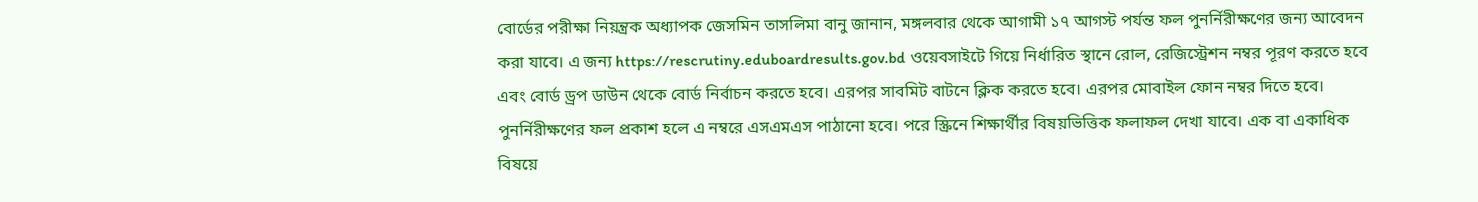বোর্ডের পরীক্ষা নিয়ন্ত্রক অধ্যাপক জেসমিন তাসলিমা বানু জানান, মঙ্গলবার থেকে আগামী ১৭ আগস্ট পর্যন্ত ফল পুনর্নিরীক্ষণের জন্য আবেদন করা যাবে। এ জন্য https://rescrutiny.eduboardresults.gov.bd ওয়েবসাইটে গিয়ে নির্ধারিত স্থানে রোল, রেজিস্ট্রেশন নম্বর পূরণ করতে হবে এবং বোর্ড ড্রপ ডাউন থেকে বোর্ড নির্বাচন করতে হবে। এরপর সাবমিট বাটনে ক্লিক করতে হবে। এরপর মোবাইল ফোন নম্বর দিতে হবে। পুনর্নিরীক্ষণের ফল প্রকাশ হলে এ নম্বরে এসএমএস পাঠানো হবে। পরে স্ক্রিনে শিক্ষার্থীর বিষয়ভিত্তিক ফলাফল দেখা যাবে। এক বা একাধিক বিষয়ে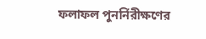ফলাফল পুনর্নিরীক্ষণের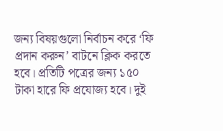জন্য বিষয়গুলো নির্বাচন করে ‘ফি প্রদান করুন’ বাটনে ক্লিক করতে হবে। প্রতিটি পত্রের জন্য ১৫০ টাকা হারে ফি প্রযোজ্য হবে। দুই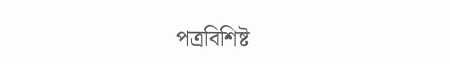পত্রবিশিষ্ট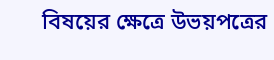বিষয়ের ক্ষেত্রে উভয়পত্রের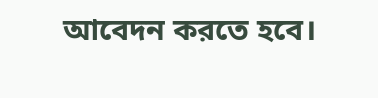আবেদন করতে হবে।